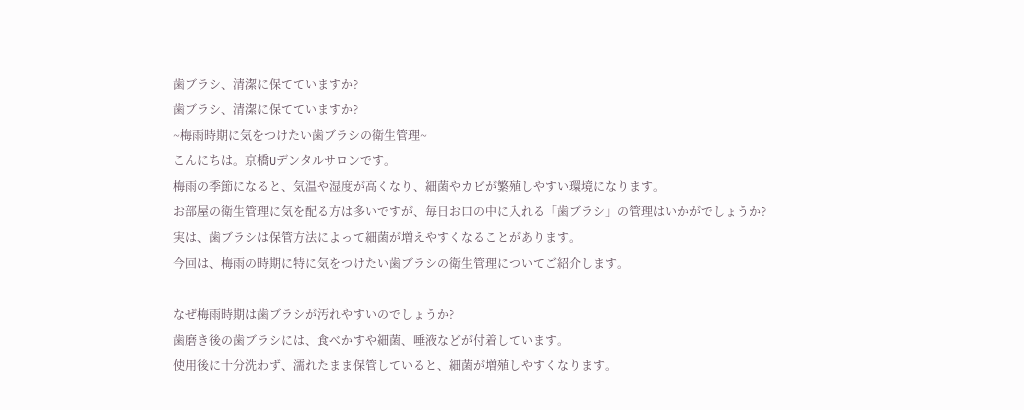歯ブラシ、清潔に保てていますか?
歯ブラシ、清潔に保てていますか?
~梅雨時期に気をつけたい歯ブラシの衛生管理~
こんにちは。京橋Uデンタルサロンです。
梅雨の季節になると、気温や湿度が高くなり、細菌やカビが繁殖しやすい環境になります。
お部屋の衛生管理に気を配る方は多いですが、毎日お口の中に入れる「歯ブラシ」の管理はいかがでしょうか?
実は、歯ブラシは保管方法によって細菌が増えやすくなることがあります。
今回は、梅雨の時期に特に気をつけたい歯ブラシの衛生管理についてご紹介します。

なぜ梅雨時期は歯ブラシが汚れやすいのでしょうか?
歯磨き後の歯ブラシには、食べかすや細菌、唾液などが付着しています。
使用後に十分洗わず、濡れたまま保管していると、細菌が増殖しやすくなります。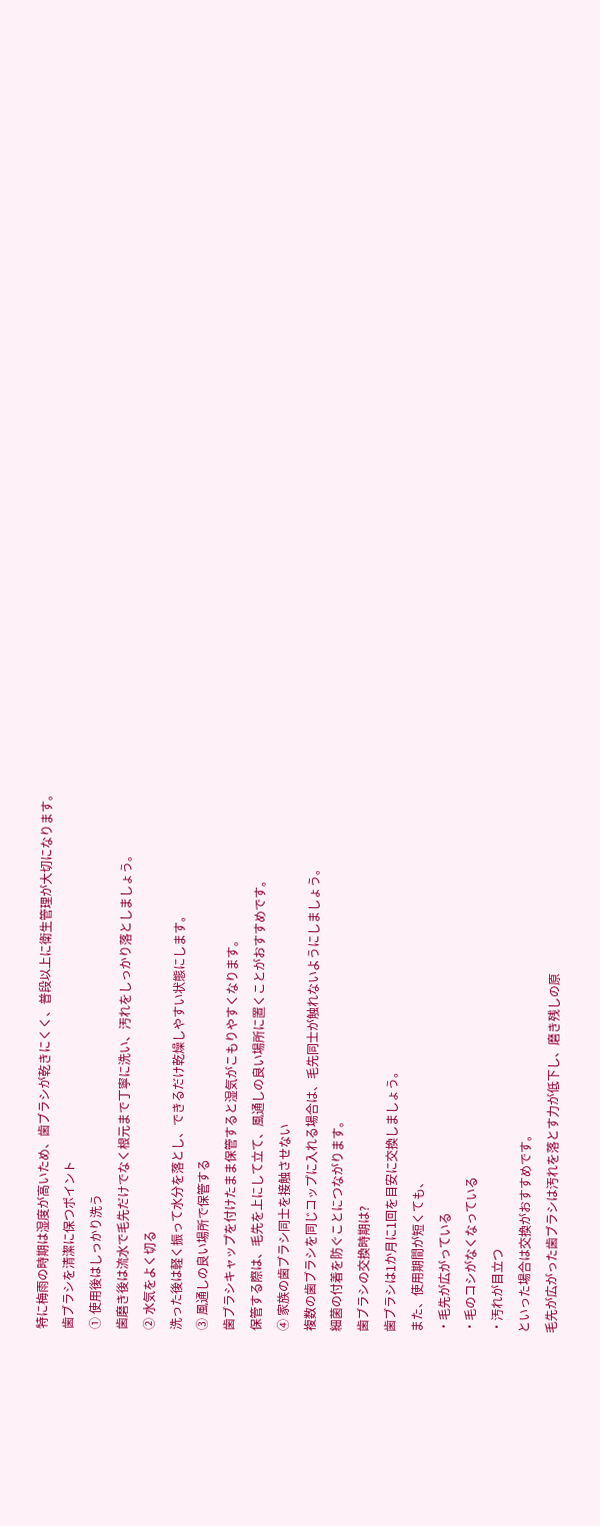特に梅雨の時期は湿度が高いため、歯ブラシが乾きにくく、普段以上に衛生管理が大切になります。
歯ブラシを清潔に保つポイント
① 使用後はしっかり洗う
歯磨き後は流水で毛先だけでなく根元まで丁寧に洗い、汚れをしっかり落としましょう。
② 水気をよく切る
洗った後は軽く振って水分を落とし、できるだけ乾燥しやすい状態にします。
③ 風通しの良い場所で保管する
歯ブラシキャップを付けたまま保管すると湿気がこもりやすくなります。
保管する際は、毛先を上にして立て、風通しの良い場所に置くことがおすすめです。
④ 家族の歯ブラシ同士を接触させない
複数の歯ブラシを同じコップに入れる場合は、毛先同士が触れないようにしましょう。
細菌の付着を防ぐことにつながります。
歯ブラシの交換時期は?
歯ブラシは1か月に1回を目安に交換しましょう。
また、使用期間が短くても、
・毛先が広がっている
・毛のコシがなくなっている
・汚れが目立つ
といった場合は交換がおすすめです。
毛先が広がった歯ブラシは汚れを落とす力が低下し、磨き残しの原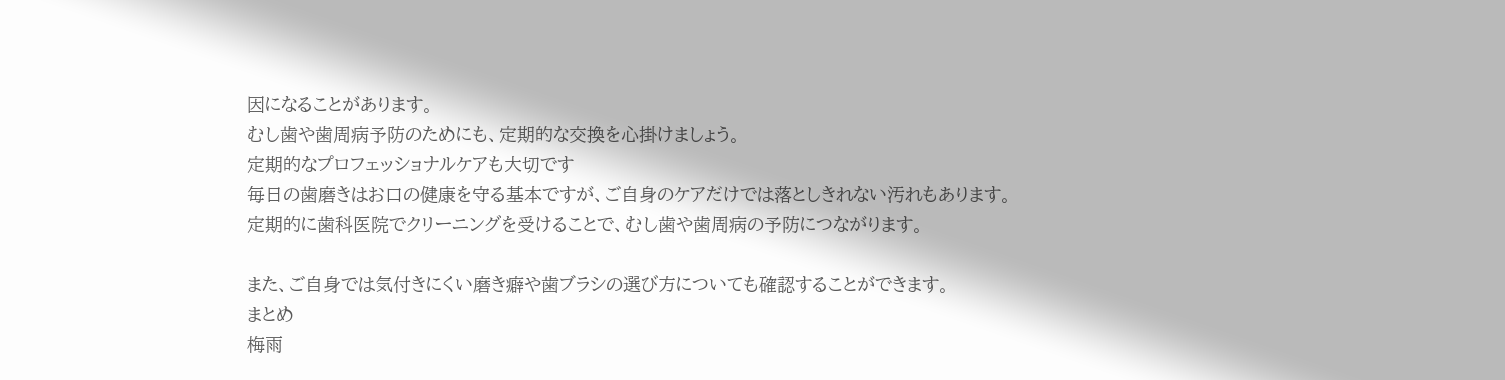因になることがあります。
むし歯や歯周病予防のためにも、定期的な交換を心掛けましょう。
定期的なプロフェッショナルケアも大切です
毎日の歯磨きはお口の健康を守る基本ですが、ご自身のケアだけでは落としきれない汚れもあります。
定期的に歯科医院でクリーニングを受けることで、むし歯や歯周病の予防につながります。

また、ご自身では気付きにくい磨き癖や歯ブラシの選び方についても確認することができます。
まとめ
梅雨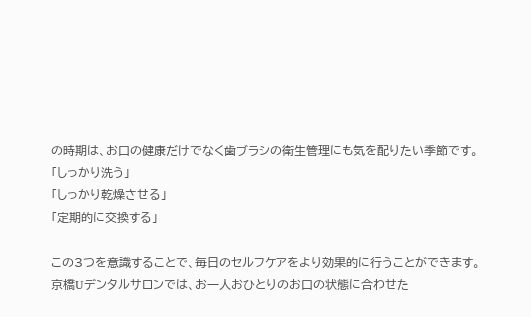の時期は、お口の健康だけでなく歯ブラシの衛生管理にも気を配りたい季節です。
「しっかり洗う」
「しっかり乾燥させる」
「定期的に交換する」

この3つを意識することで、毎日のセルフケアをより効果的に行うことができます。
京橋Uデンタルサロンでは、お一人おひとりのお口の状態に合わせた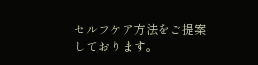セルフケア方法をご提案しております。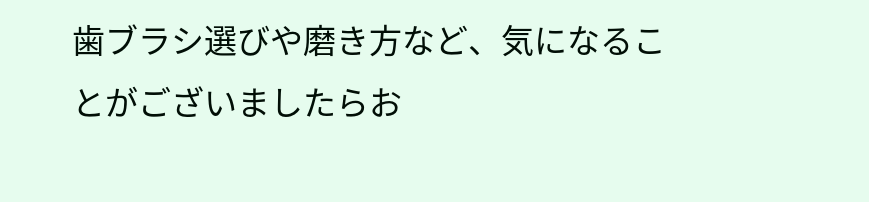歯ブラシ選びや磨き方など、気になることがございましたらお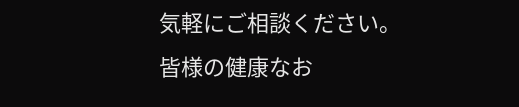気軽にご相談ください。
皆様の健康なお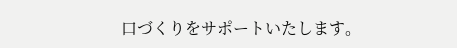口づくりをサポートいたします。